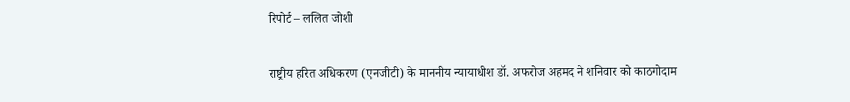रिपोर्ट – ललित जोशी

राष्ट्रीय हरित अधिकरण (एनजीटी) के माननीय न्यायाधीश डॉ. अफरोज अहमद ने शनिवार को काठगोदाम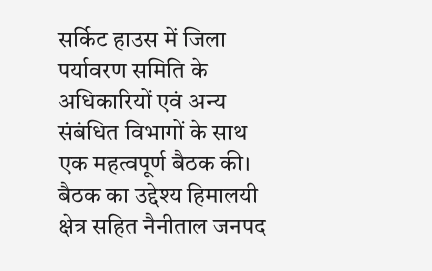सर्किट हाउस में जिला पर्यावरण समिति के अधिकारियों एवं अन्य संबंधित विभागों के साथ एक महत्वपूर्ण बैठक की। बैठक का उद्देश्य हिमालयी क्षेत्र सहित नैनीताल जनपद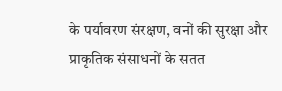के पर्यावरण संरक्षण, वनों की सुरक्षा और प्राकृतिक संसाधनों के सतत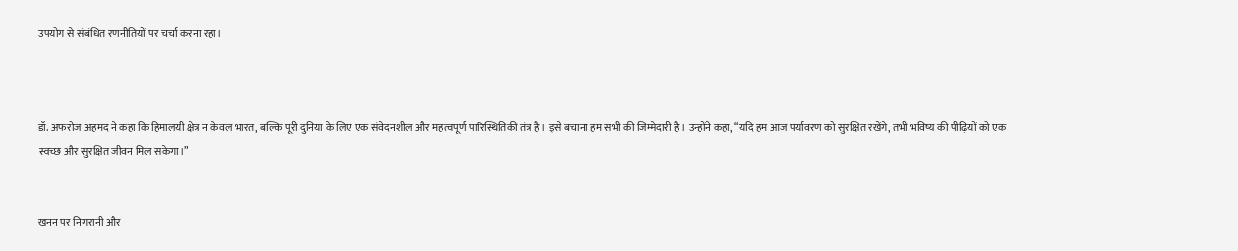उपयोग से संबंधित रणनीतियों पर चर्चा करना रहा।



डॉ. अफरोज अहमद ने कहा कि हिमालयी क्षेत्र न केवल भारत, बल्कि पूरी दुनिया के लिए एक संवेदनशील और महत्वपूर्ण पारिस्थितिकी तंत्र है। इसे बचाना हम सभी की जिम्मेदारी है। उन्होंने कहा, “यदि हम आज पर्यावरण को सुरक्षित रखेंगे, तभी भविष्य की पीढ़ियों को एक स्वच्छ और सुरक्षित जीवन मिल सकेगा।”


खनन पर निगरानी और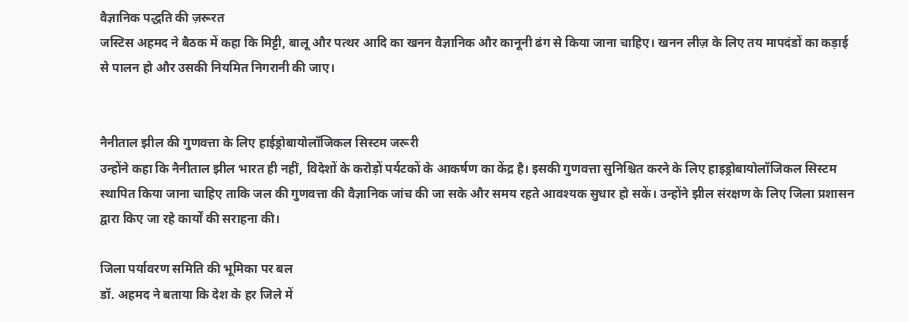वैज्ञानिक पद्धति की ज़रूरत
जस्टिस अहमद ने बैठक में कहा कि मिट्टी, बालू और पत्थर आदि का खनन वैज्ञानिक और कानूनी ढंग से किया जाना चाहिए। खनन लीज़ के लिए तय मापदंडों का कड़ाई से पालन हो और उसकी नियमित निगरानी की जाए।


नैनीताल झील की गुणवत्ता के लिए हाईड्रोबायोलॉजिकल सिस्टम जरूरी
उन्होंने कहा कि नैनीताल झील भारत ही नहीं, विदेशों के करोड़ों पर्यटकों के आकर्षण का केंद्र है। इसकी गुणवत्ता सुनिश्चित करने के लिए हाइड्रोबायोलॉजिकल सिस्टम स्थापित किया जाना चाहिए ताकि जल की गुणवत्ता की वैज्ञानिक जांच की जा सके और समय रहते आवश्यक सुधार हो सकें। उन्होंने झील संरक्षण के लिए जिला प्रशासन द्वारा किए जा रहे कार्यों की सराहना की।

जिला पर्यावरण समिति की भूमिका पर बल
डॉ. अहमद ने बताया कि देश के हर जिले में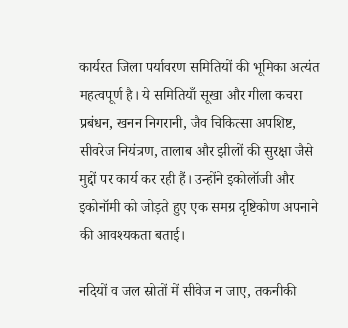कार्यरत जिला पर्यावरण समितियों की भूमिका अत्यंत महत्वपूर्ण है। ये समितियाँ सूखा और गीला कचरा प्रबंधन, खनन निगरानी, जैव चिकित्सा अपशिष्ट, सीवरेज नियंत्रण, तालाब और झीलों की सुरक्षा जैसे मुद्दों पर कार्य कर रही हैं। उन्होंने इकोलॉजी और इकोनॉमी को जोड़ते हुए एक समग्र दृष्टिकोण अपनाने की आवश्यकता बताई।

नदियों व जल स्रोतों में सीवेज न जाए, तकनीकी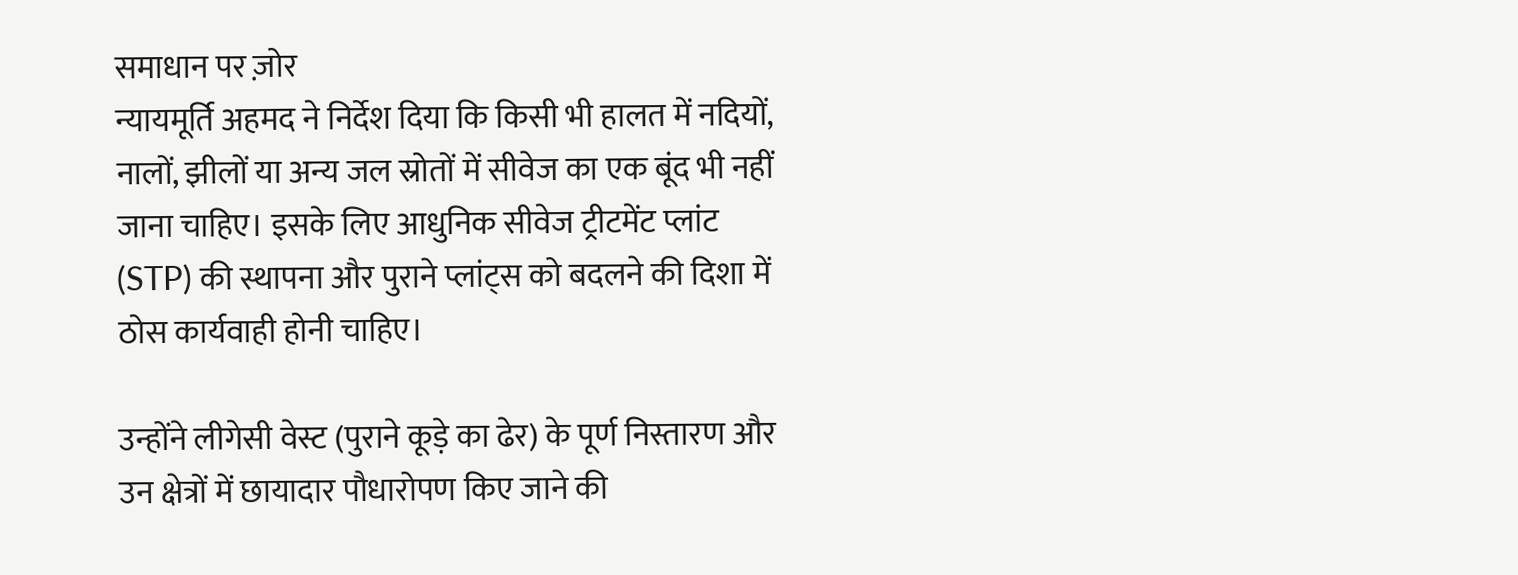समाधान पर ज़ोर
न्यायमूर्ति अहमद ने निर्देश दिया कि किसी भी हालत में नदियों, नालों, झीलों या अन्य जल स्रोतों में सीवेज का एक बूंद भी नहीं जाना चाहिए। इसके लिए आधुनिक सीवेज ट्रीटमेंट प्लांट (STP) की स्थापना और पुराने प्लांट्स को बदलने की दिशा में ठोस कार्यवाही होनी चाहिए।

उन्होंने लीगेसी वेस्ट (पुराने कूड़े का ढेर) के पूर्ण निस्तारण और उन क्षेत्रों में छायादार पौधारोपण किए जाने की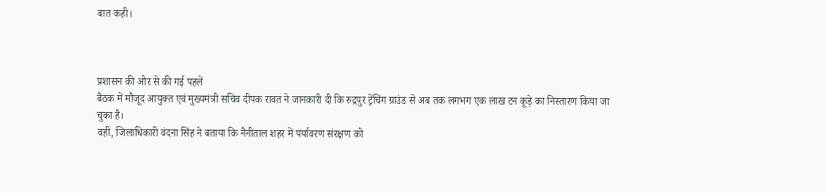बात कही।



प्रशासन की ओर से की गई पहलें
बैठक में मौजूद आयुक्त एवं मुख्यमंत्री सचिव दीपक रावत ने जानकारी दी कि रुद्रपुर ट्रेंचिंग ग्राउंड से अब तक लगभग एक लाख टन कूड़े का निस्तारण किया जा चुका है।
वहीं, जिलाधिकारी वंदना सिंह ने बताया कि नैनीताल शहर में पर्यावरण संरक्षण को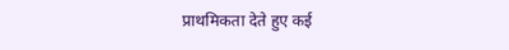प्राथमिकता देते हुए कई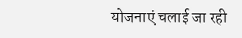योजनाएं चलाई जा रही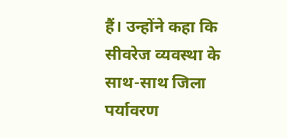हैं। उन्होंने कहा कि सीवरेज व्यवस्था के साथ-साथ जिला पर्यावरण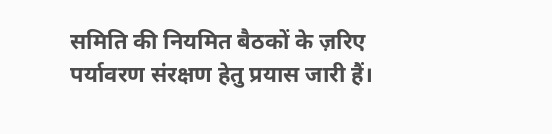समिति की नियमित बैठकों के ज़रिए पर्यावरण संरक्षण हेतु प्रयास जारी हैं।